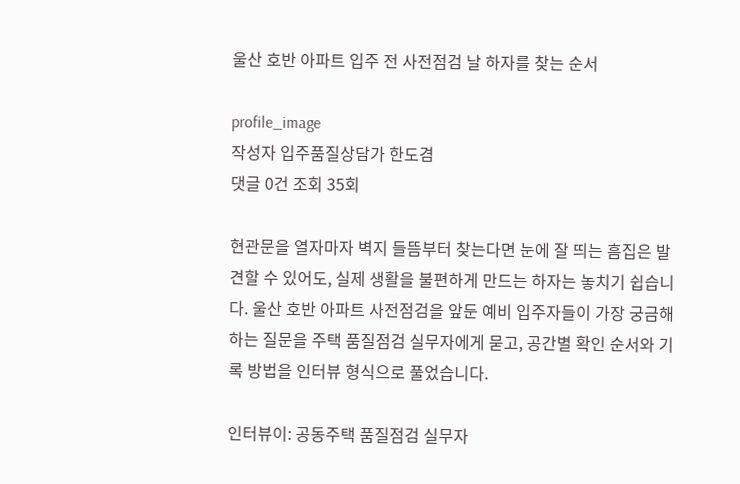울산 호반 아파트 입주 전 사전점검 날 하자를 찾는 순서

profile_image
작성자 입주품질상담가 한도겸
댓글 0건 조회 35회

현관문을 열자마자 벽지 들뜸부터 찾는다면 눈에 잘 띄는 흠집은 발견할 수 있어도, 실제 생활을 불편하게 만드는 하자는 놓치기 쉽습니다. 울산 호반 아파트 사전점검을 앞둔 예비 입주자들이 가장 궁금해하는 질문을 주택 품질점검 실무자에게 묻고, 공간별 확인 순서와 기록 방법을 인터뷰 형식으로 풀었습니다.

인터뷰이: 공동주택 품질점검 실무자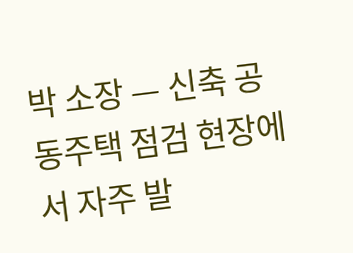박 소장 — 신축 공동주택 점검 현장에서 자주 발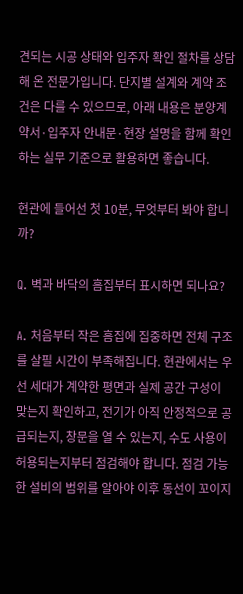견되는 시공 상태와 입주자 확인 절차를 상담해 온 전문가입니다. 단지별 설계와 계약 조건은 다를 수 있으므로, 아래 내용은 분양계약서·입주자 안내문·현장 설명을 함께 확인하는 실무 기준으로 활용하면 좋습니다.

현관에 들어선 첫 10분, 무엇부터 봐야 합니까?

Q. 벽과 바닥의 흠집부터 표시하면 되나요?

A. 처음부터 작은 흠집에 집중하면 전체 구조를 살필 시간이 부족해집니다. 현관에서는 우선 세대가 계약한 평면과 실제 공간 구성이 맞는지 확인하고, 전기가 아직 안정적으로 공급되는지, 창문을 열 수 있는지, 수도 사용이 허용되는지부터 점검해야 합니다. 점검 가능한 설비의 범위를 알아야 이후 동선이 꼬이지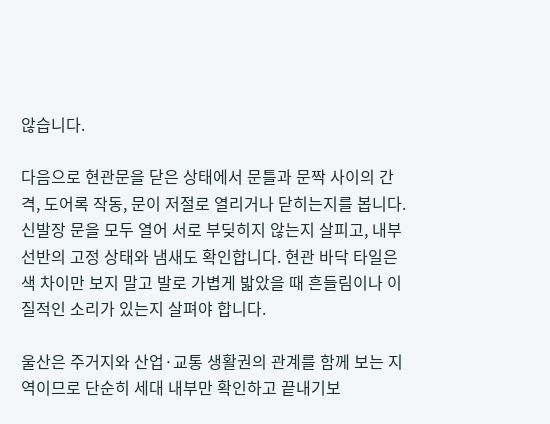않습니다.

다음으로 현관문을 닫은 상태에서 문틀과 문짝 사이의 간격, 도어록 작동, 문이 저절로 열리거나 닫히는지를 봅니다. 신발장 문을 모두 열어 서로 부딪히지 않는지 살피고, 내부 선반의 고정 상태와 냄새도 확인합니다. 현관 바닥 타일은 색 차이만 보지 말고 발로 가볍게 밟았을 때 흔들림이나 이질적인 소리가 있는지 살펴야 합니다.

울산은 주거지와 산업·교통 생활권의 관계를 함께 보는 지역이므로 단순히 세대 내부만 확인하고 끝내기보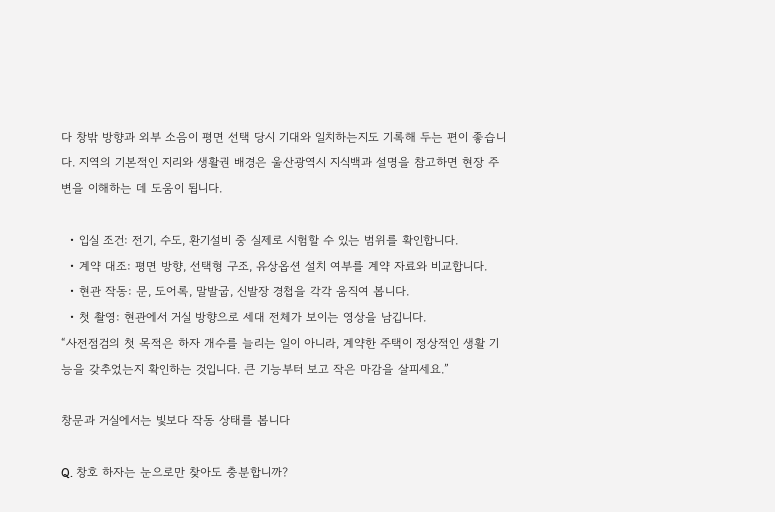다 창밖 방향과 외부 소음이 평면 선택 당시 기대와 일치하는지도 기록해 두는 편이 좋습니다. 지역의 기본적인 지리와 생활권 배경은 울산광역시 지식백과 설명을 참고하면 현장 주변을 이해하는 데 도움이 됩니다.

  • 입실 조건: 전기, 수도, 환기설비 중 실제로 시험할 수 있는 범위를 확인합니다.
  • 계약 대조: 평면 방향, 선택형 구조, 유상옵션 설치 여부를 계약 자료와 비교합니다.
  • 현관 작동: 문, 도어록, 말발굽, 신발장 경첩을 각각 움직여 봅니다.
  • 첫 촬영: 현관에서 거실 방향으로 세대 전체가 보이는 영상을 남깁니다.
“사전점검의 첫 목적은 하자 개수를 늘리는 일이 아니라, 계약한 주택이 정상적인 생활 기능을 갖추었는지 확인하는 것입니다. 큰 기능부터 보고 작은 마감을 살피세요.”

창문과 거실에서는 빛보다 작동 상태를 봅니다

Q. 창호 하자는 눈으로만 찾아도 충분합니까?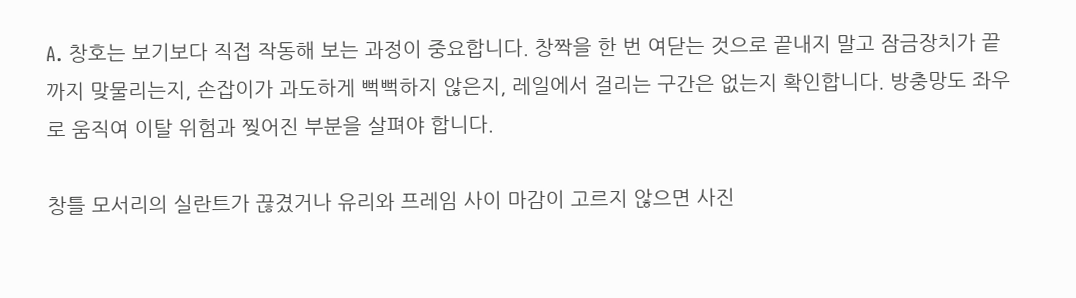A. 창호는 보기보다 직접 작동해 보는 과정이 중요합니다. 창짝을 한 번 여닫는 것으로 끝내지 말고 잠금장치가 끝까지 맞물리는지, 손잡이가 과도하게 뻑뻑하지 않은지, 레일에서 걸리는 구간은 없는지 확인합니다. 방충망도 좌우로 움직여 이탈 위험과 찢어진 부분을 살펴야 합니다.

창틀 모서리의 실란트가 끊겼거나 유리와 프레임 사이 마감이 고르지 않으면 사진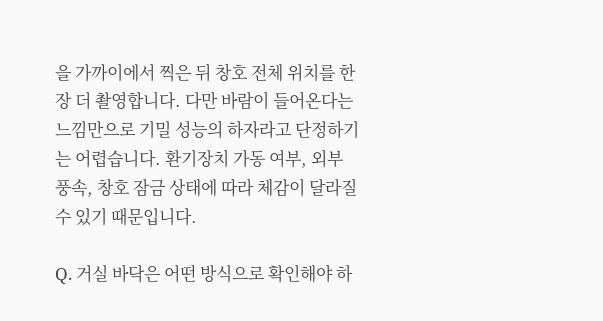을 가까이에서 찍은 뒤 창호 전체 위치를 한 장 더 촬영합니다. 다만 바람이 들어온다는 느낌만으로 기밀 성능의 하자라고 단정하기는 어렵습니다. 환기장치 가동 여부, 외부 풍속, 창호 잠금 상태에 따라 체감이 달라질 수 있기 때문입니다.

Q. 거실 바닥은 어떤 방식으로 확인해야 하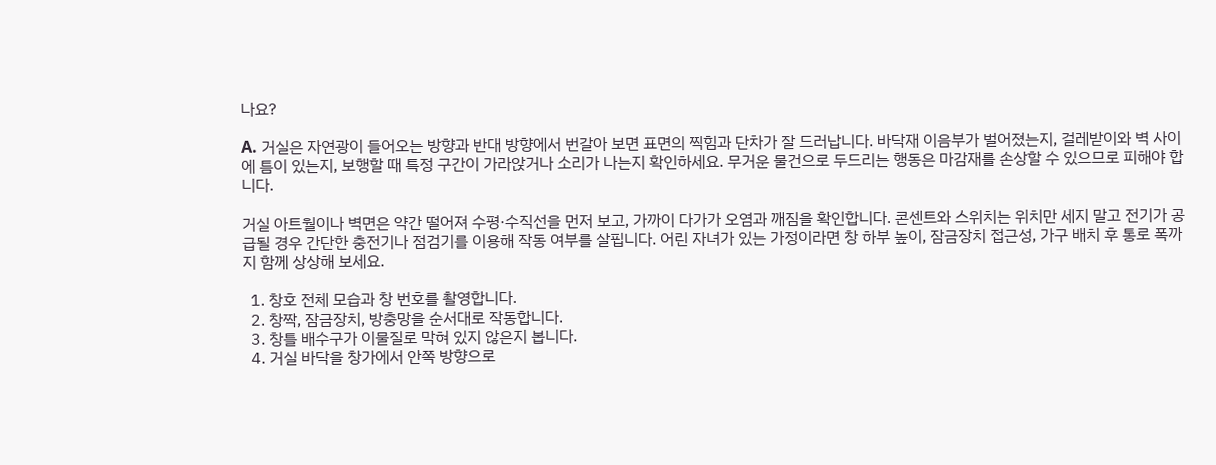나요?

A. 거실은 자연광이 들어오는 방향과 반대 방향에서 번갈아 보면 표면의 찍힘과 단차가 잘 드러납니다. 바닥재 이음부가 벌어졌는지, 걸레받이와 벽 사이에 틈이 있는지, 보행할 때 특정 구간이 가라앉거나 소리가 나는지 확인하세요. 무거운 물건으로 두드리는 행동은 마감재를 손상할 수 있으므로 피해야 합니다.

거실 아트월이나 벽면은 약간 떨어져 수평·수직선을 먼저 보고, 가까이 다가가 오염과 깨짐을 확인합니다. 콘센트와 스위치는 위치만 세지 말고 전기가 공급될 경우 간단한 충전기나 점검기를 이용해 작동 여부를 살핍니다. 어린 자녀가 있는 가정이라면 창 하부 높이, 잠금장치 접근성, 가구 배치 후 통로 폭까지 함께 상상해 보세요.

  1. 창호 전체 모습과 창 번호를 촬영합니다.
  2. 창짝, 잠금장치, 방충망을 순서대로 작동합니다.
  3. 창틀 배수구가 이물질로 막혀 있지 않은지 봅니다.
  4. 거실 바닥을 창가에서 안쪽 방향으로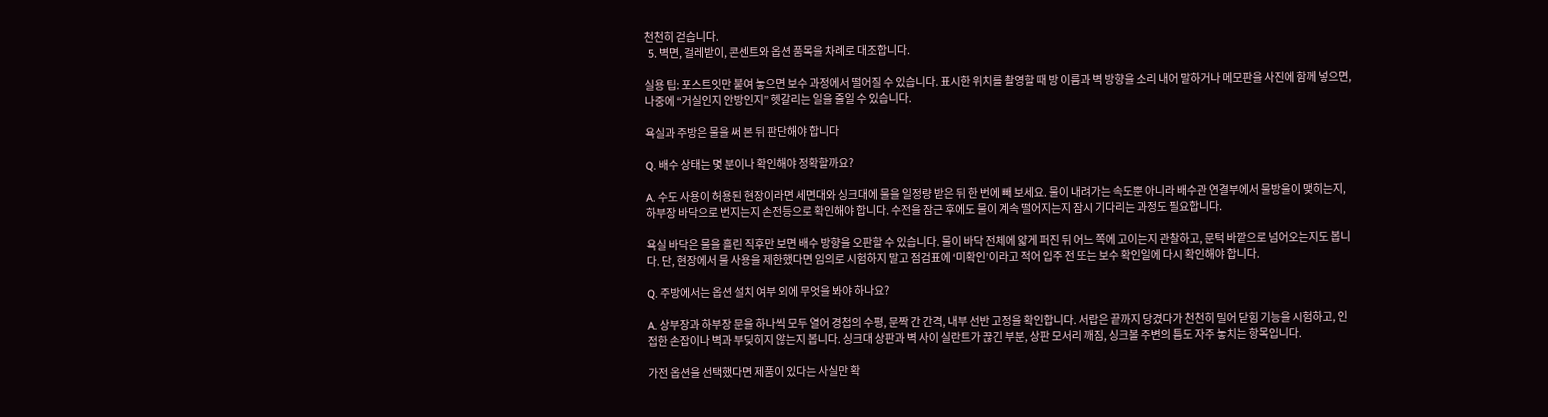천천히 걷습니다.
  5. 벽면, 걸레받이, 콘센트와 옵션 품목을 차례로 대조합니다.

실용 팁: 포스트잇만 붙여 놓으면 보수 과정에서 떨어질 수 있습니다. 표시한 위치를 촬영할 때 방 이름과 벽 방향을 소리 내어 말하거나 메모판을 사진에 함께 넣으면, 나중에 “거실인지 안방인지” 헷갈리는 일을 줄일 수 있습니다.

욕실과 주방은 물을 써 본 뒤 판단해야 합니다

Q. 배수 상태는 몇 분이나 확인해야 정확할까요?

A. 수도 사용이 허용된 현장이라면 세면대와 싱크대에 물을 일정량 받은 뒤 한 번에 빼 보세요. 물이 내려가는 속도뿐 아니라 배수관 연결부에서 물방울이 맺히는지, 하부장 바닥으로 번지는지 손전등으로 확인해야 합니다. 수전을 잠근 후에도 물이 계속 떨어지는지 잠시 기다리는 과정도 필요합니다.

욕실 바닥은 물을 흘린 직후만 보면 배수 방향을 오판할 수 있습니다. 물이 바닥 전체에 얇게 퍼진 뒤 어느 쪽에 고이는지 관찰하고, 문턱 바깥으로 넘어오는지도 봅니다. 단, 현장에서 물 사용을 제한했다면 임의로 시험하지 말고 점검표에 ‘미확인’이라고 적어 입주 전 또는 보수 확인일에 다시 확인해야 합니다.

Q. 주방에서는 옵션 설치 여부 외에 무엇을 봐야 하나요?

A. 상부장과 하부장 문을 하나씩 모두 열어 경첩의 수평, 문짝 간 간격, 내부 선반 고정을 확인합니다. 서랍은 끝까지 당겼다가 천천히 밀어 닫힘 기능을 시험하고, 인접한 손잡이나 벽과 부딪히지 않는지 봅니다. 싱크대 상판과 벽 사이 실란트가 끊긴 부분, 상판 모서리 깨짐, 싱크볼 주변의 틈도 자주 놓치는 항목입니다.

가전 옵션을 선택했다면 제품이 있다는 사실만 확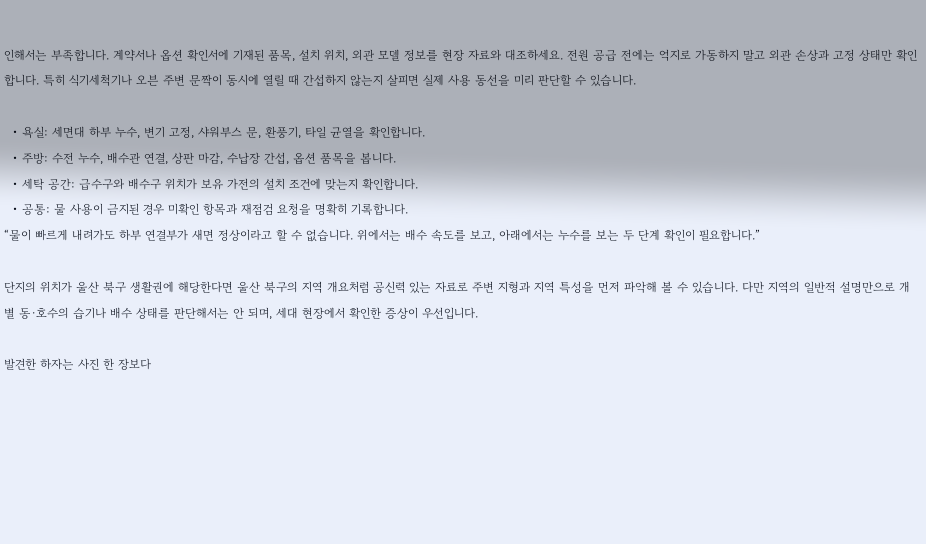인해서는 부족합니다. 계약서나 옵션 확인서에 기재된 품목, 설치 위치, 외관 모델 정보를 현장 자료와 대조하세요. 전원 공급 전에는 억지로 가동하지 말고 외관 손상과 고정 상태만 확인합니다. 특히 식기세척기나 오븐 주변 문짝이 동시에 열릴 때 간섭하지 않는지 살피면 실제 사용 동선을 미리 판단할 수 있습니다.

  • 욕실: 세면대 하부 누수, 변기 고정, 샤워부스 문, 환풍기, 타일 균열을 확인합니다.
  • 주방: 수전 누수, 배수관 연결, 상판 마감, 수납장 간섭, 옵션 품목을 봅니다.
  • 세탁 공간: 급수구와 배수구 위치가 보유 가전의 설치 조건에 맞는지 확인합니다.
  • 공통: 물 사용이 금지된 경우 미확인 항목과 재점검 요청을 명확히 기록합니다.
“물이 빠르게 내려가도 하부 연결부가 새면 정상이라고 할 수 없습니다. 위에서는 배수 속도를 보고, 아래에서는 누수를 보는 두 단계 확인이 필요합니다.”

단지의 위치가 울산 북구 생활권에 해당한다면 울산 북구의 지역 개요처럼 공신력 있는 자료로 주변 지형과 지역 특성을 먼저 파악해 볼 수 있습니다. 다만 지역의 일반적 설명만으로 개별 동·호수의 습기나 배수 상태를 판단해서는 안 되며, 세대 현장에서 확인한 증상이 우선입니다.

발견한 하자는 사진 한 장보다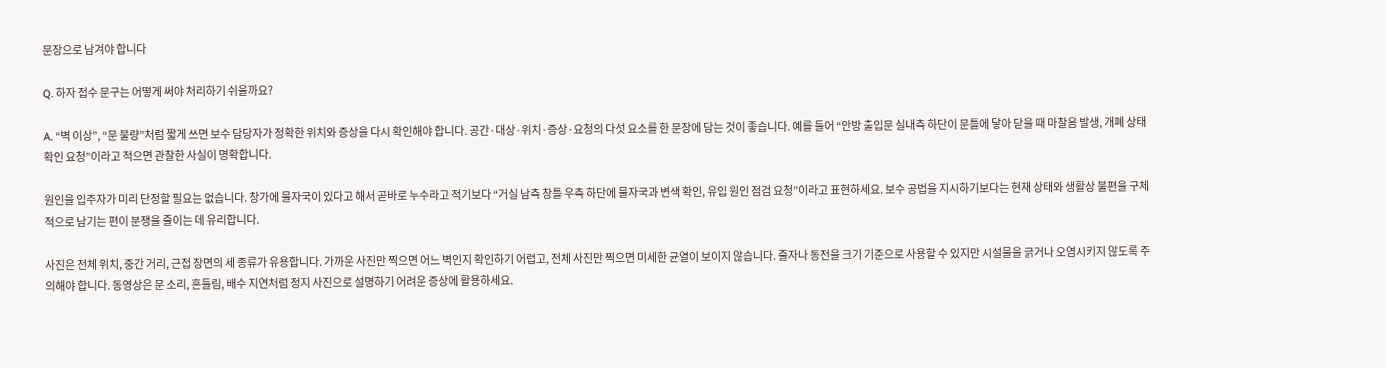문장으로 남겨야 합니다

Q. 하자 접수 문구는 어떻게 써야 처리하기 쉬울까요?

A. “벽 이상”, “문 불량”처럼 짧게 쓰면 보수 담당자가 정확한 위치와 증상을 다시 확인해야 합니다. 공간·대상·위치·증상·요청의 다섯 요소를 한 문장에 담는 것이 좋습니다. 예를 들어 “안방 출입문 실내측 하단이 문틀에 닿아 닫을 때 마찰음 발생, 개폐 상태 확인 요청”이라고 적으면 관찰한 사실이 명확합니다.

원인을 입주자가 미리 단정할 필요는 없습니다. 창가에 물자국이 있다고 해서 곧바로 누수라고 적기보다 “거실 남측 창틀 우측 하단에 물자국과 변색 확인, 유입 원인 점검 요청”이라고 표현하세요. 보수 공법을 지시하기보다는 현재 상태와 생활상 불편을 구체적으로 남기는 편이 분쟁을 줄이는 데 유리합니다.

사진은 전체 위치, 중간 거리, 근접 장면의 세 종류가 유용합니다. 가까운 사진만 찍으면 어느 벽인지 확인하기 어렵고, 전체 사진만 찍으면 미세한 균열이 보이지 않습니다. 줄자나 동전을 크기 기준으로 사용할 수 있지만 시설물을 긁거나 오염시키지 않도록 주의해야 합니다. 동영상은 문 소리, 흔들림, 배수 지연처럼 정지 사진으로 설명하기 어려운 증상에 활용하세요.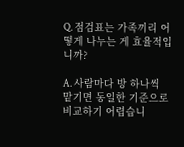Q. 점검표는 가족끼리 어떻게 나누는 게 효율적입니까?

A. 사람마다 방 하나씩 맡기면 동일한 기준으로 비교하기 어렵습니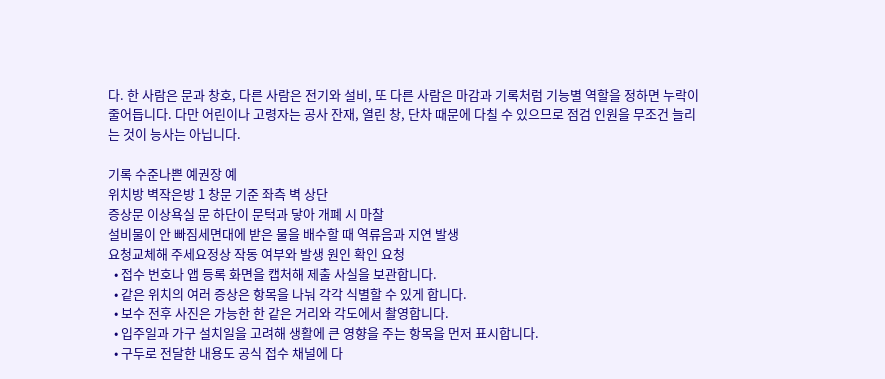다. 한 사람은 문과 창호, 다른 사람은 전기와 설비, 또 다른 사람은 마감과 기록처럼 기능별 역할을 정하면 누락이 줄어듭니다. 다만 어린이나 고령자는 공사 잔재, 열린 창, 단차 때문에 다칠 수 있으므로 점검 인원을 무조건 늘리는 것이 능사는 아닙니다.

기록 수준나쁜 예권장 예
위치방 벽작은방 1 창문 기준 좌측 벽 상단
증상문 이상욕실 문 하단이 문턱과 닿아 개폐 시 마찰
설비물이 안 빠짐세면대에 받은 물을 배수할 때 역류음과 지연 발생
요청교체해 주세요정상 작동 여부와 발생 원인 확인 요청
  • 접수 번호나 앱 등록 화면을 캡처해 제출 사실을 보관합니다.
  • 같은 위치의 여러 증상은 항목을 나눠 각각 식별할 수 있게 합니다.
  • 보수 전후 사진은 가능한 한 같은 거리와 각도에서 촬영합니다.
  • 입주일과 가구 설치일을 고려해 생활에 큰 영향을 주는 항목을 먼저 표시합니다.
  • 구두로 전달한 내용도 공식 접수 채널에 다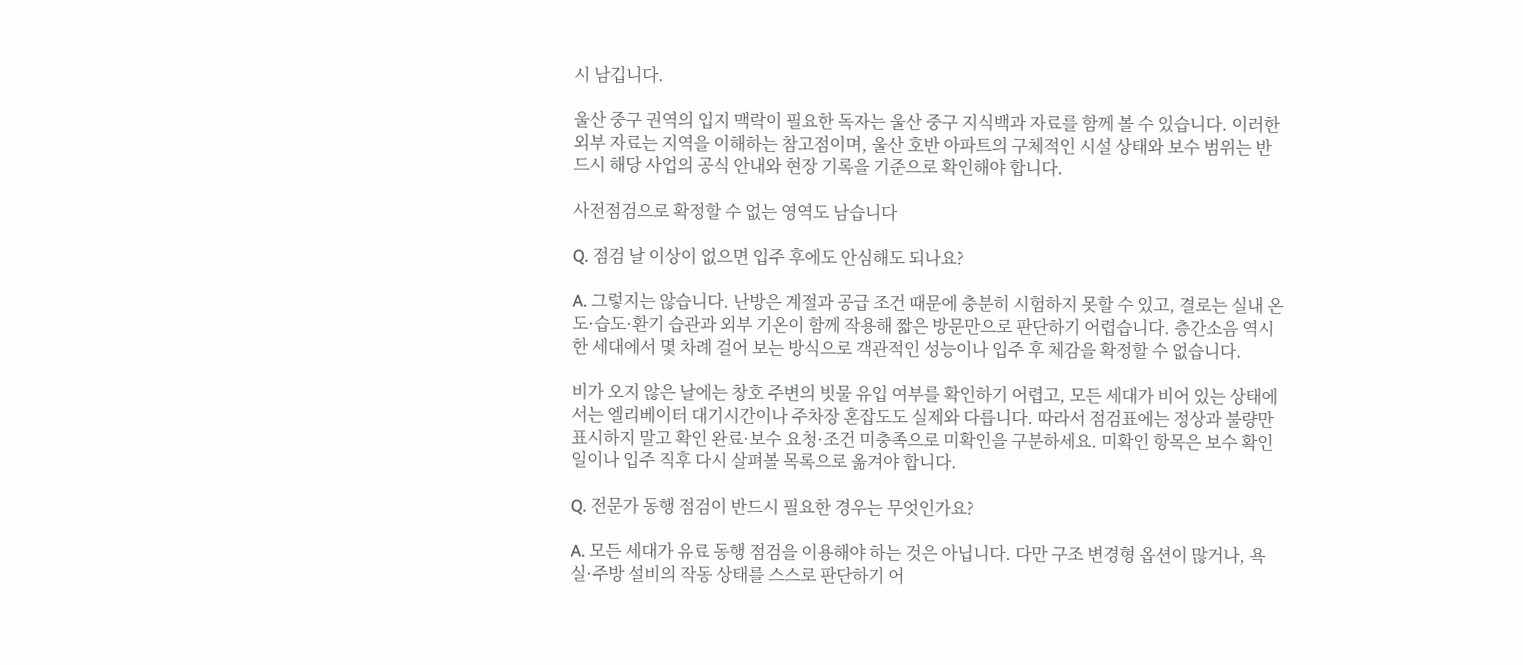시 남깁니다.

울산 중구 권역의 입지 맥락이 필요한 독자는 울산 중구 지식백과 자료를 함께 볼 수 있습니다. 이러한 외부 자료는 지역을 이해하는 참고점이며, 울산 호반 아파트의 구체적인 시설 상태와 보수 범위는 반드시 해당 사업의 공식 안내와 현장 기록을 기준으로 확인해야 합니다.

사전점검으로 확정할 수 없는 영역도 남습니다

Q. 점검 날 이상이 없으면 입주 후에도 안심해도 되나요?

A. 그렇지는 않습니다. 난방은 계절과 공급 조건 때문에 충분히 시험하지 못할 수 있고, 결로는 실내 온도·습도·환기 습관과 외부 기온이 함께 작용해 짧은 방문만으로 판단하기 어렵습니다. 층간소음 역시 한 세대에서 몇 차례 걸어 보는 방식으로 객관적인 성능이나 입주 후 체감을 확정할 수 없습니다.

비가 오지 않은 날에는 창호 주변의 빗물 유입 여부를 확인하기 어렵고, 모든 세대가 비어 있는 상태에서는 엘리베이터 대기시간이나 주차장 혼잡도도 실제와 다릅니다. 따라서 점검표에는 정상과 불량만 표시하지 말고 확인 완료·보수 요청·조건 미충족으로 미확인을 구분하세요. 미확인 항목은 보수 확인일이나 입주 직후 다시 살펴볼 목록으로 옮겨야 합니다.

Q. 전문가 동행 점검이 반드시 필요한 경우는 무엇인가요?

A. 모든 세대가 유료 동행 점검을 이용해야 하는 것은 아닙니다. 다만 구조 변경형 옵션이 많거나, 욕실·주방 설비의 작동 상태를 스스로 판단하기 어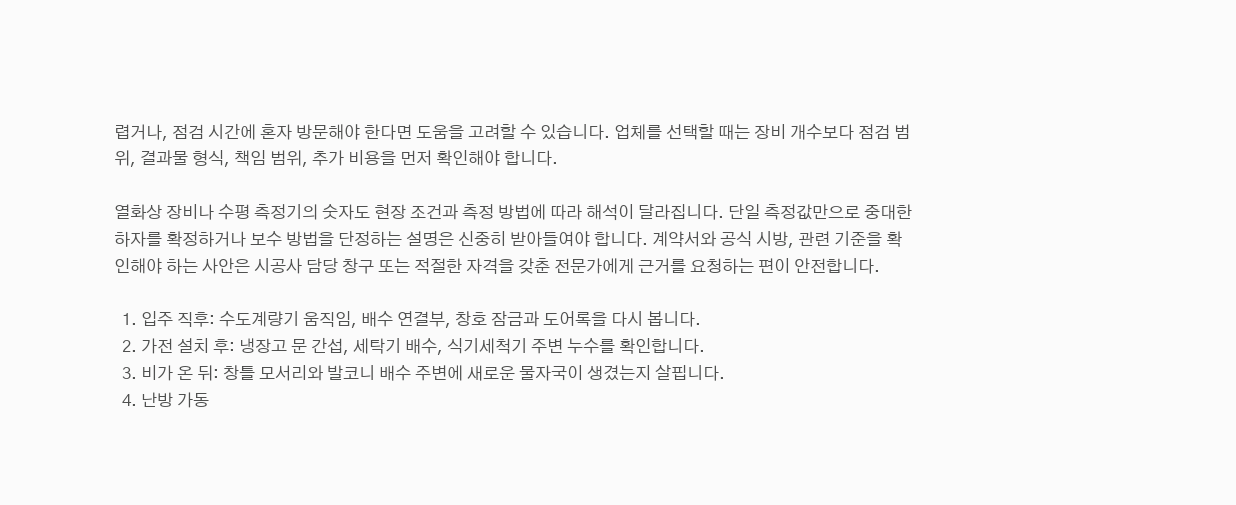렵거나, 점검 시간에 혼자 방문해야 한다면 도움을 고려할 수 있습니다. 업체를 선택할 때는 장비 개수보다 점검 범위, 결과물 형식, 책임 범위, 추가 비용을 먼저 확인해야 합니다.

열화상 장비나 수평 측정기의 숫자도 현장 조건과 측정 방법에 따라 해석이 달라집니다. 단일 측정값만으로 중대한 하자를 확정하거나 보수 방법을 단정하는 설명은 신중히 받아들여야 합니다. 계약서와 공식 시방, 관련 기준을 확인해야 하는 사안은 시공사 담당 창구 또는 적절한 자격을 갖춘 전문가에게 근거를 요청하는 편이 안전합니다.

  1. 입주 직후: 수도계량기 움직임, 배수 연결부, 창호 잠금과 도어록을 다시 봅니다.
  2. 가전 설치 후: 냉장고 문 간섭, 세탁기 배수, 식기세척기 주변 누수를 확인합니다.
  3. 비가 온 뒤: 창틀 모서리와 발코니 배수 주변에 새로운 물자국이 생겼는지 살핍니다.
  4. 난방 가동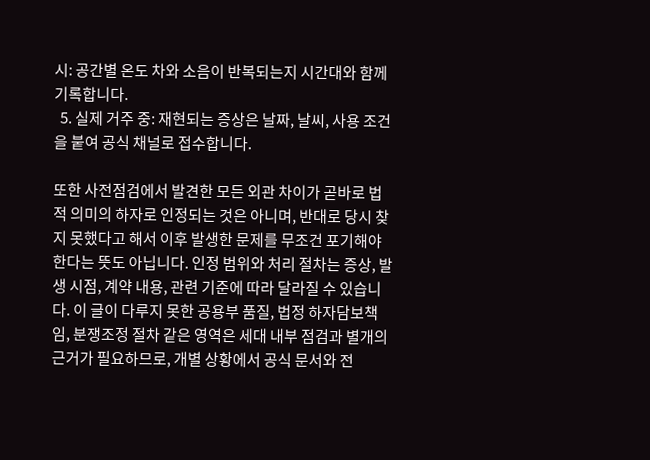시: 공간별 온도 차와 소음이 반복되는지 시간대와 함께 기록합니다.
  5. 실제 거주 중: 재현되는 증상은 날짜, 날씨, 사용 조건을 붙여 공식 채널로 접수합니다.

또한 사전점검에서 발견한 모든 외관 차이가 곧바로 법적 의미의 하자로 인정되는 것은 아니며, 반대로 당시 찾지 못했다고 해서 이후 발생한 문제를 무조건 포기해야 한다는 뜻도 아닙니다. 인정 범위와 처리 절차는 증상, 발생 시점, 계약 내용, 관련 기준에 따라 달라질 수 있습니다. 이 글이 다루지 못한 공용부 품질, 법정 하자담보책임, 분쟁조정 절차 같은 영역은 세대 내부 점검과 별개의 근거가 필요하므로, 개별 상황에서 공식 문서와 전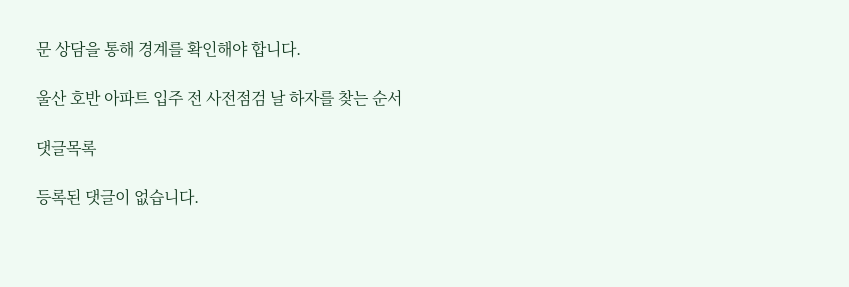문 상담을 통해 경계를 확인해야 합니다.

울산 호반 아파트 입주 전 사전점검 날 하자를 찾는 순서

댓글목록

등록된 댓글이 없습니다.